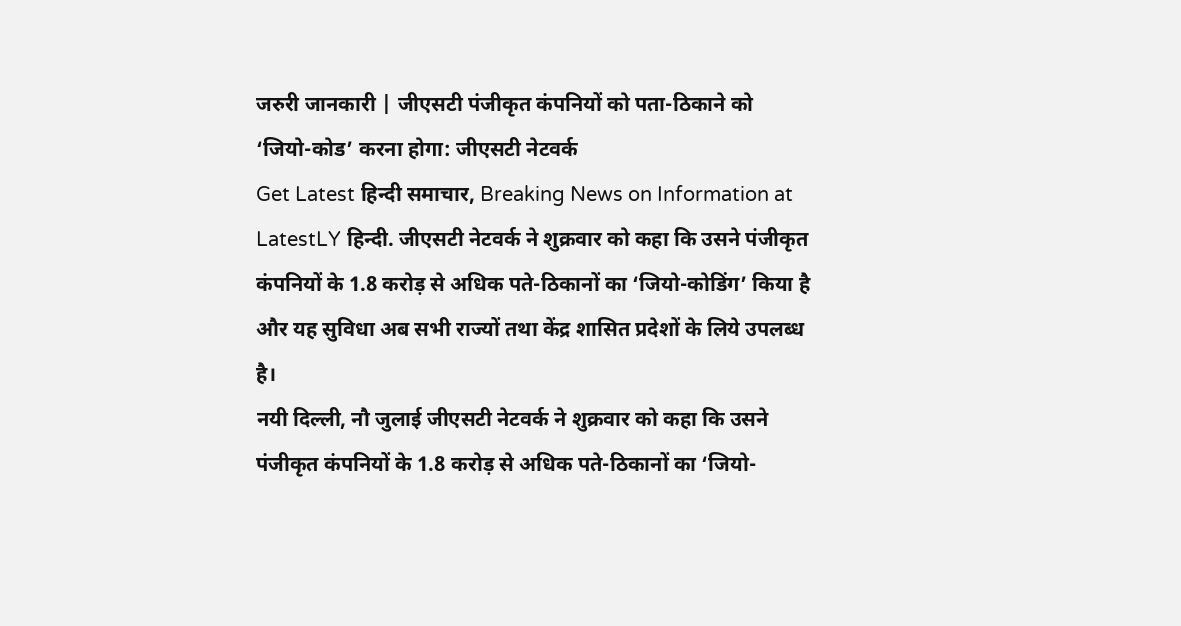जरुरी जानकारी | जीएसटी पंजीकृत कंपनियों को पता-ठिकाने को ‘जियो-कोड’ करना होगा: जीएसटी नेटवर्क
Get Latest हिन्दी समाचार, Breaking News on Information at LatestLY हिन्दी. जीएसटी नेटवर्क ने शुक्रवार को कहा कि उसने पंजीकृत कंपनियों के 1.8 करोड़ से अधिक पते-ठिकानों का ‘जियो-कोडिंग’ किया है और यह सुविधा अब सभी राज्यों तथा केंद्र शासित प्रदेशों के लिये उपलब्ध है।
नयी दिल्ली, नौ जुलाई जीएसटी नेटवर्क ने शुक्रवार को कहा कि उसने पंजीकृत कंपनियों के 1.8 करोड़ से अधिक पते-ठिकानों का ‘जियो-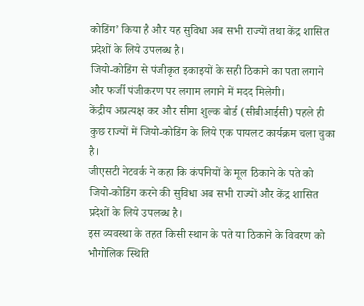कोडिंग’ किया है और यह सुविधा अब सभी राज्यों तथा केंद्र शासित प्रदेशों के लिये उपलब्ध है।
जियो-कोडिंग से पंजीकृत इकाइयों के सही ठिकाने का पता लगाने और फर्जी पंजीकरण पर लगाम लगाने में मदद मिलेगी।
केंद्रीय अप्रत्यक्ष कर और सीमा शुल्क बोर्ड (सीबीआईसी) पहले ही कुछ राज्यों में जियो-कोडिंग के लिये एक पायलट कार्यक्रम चला चुका है।
जीएसटी नेटवर्क ने कहा कि कंपनियों के मूल ठिकाने के पते को जियो-कोडिंग करने की सुविधा अब सभी राज्यों और केंद्र शासित प्रदेशों के लिये उपलब्ध है।
इस व्यवस्था के तहत किसी स्थान के पते या ठिकाने के विवरण को भौगोलिक स्थिति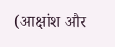(आक्षांश और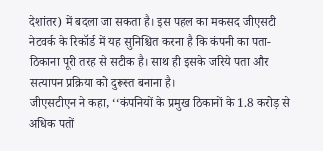देशांतर) में बदला जा सकता है। इस पहल का मकसद जीएसटी नेटवर्क के रिकॉर्ड में यह सुनिश्चित करना है कि कंपनी का पता-ठिकाना पूरी तरह से सटीक है। साथ ही इसके जरिये पता और सत्यापन प्रक्रिया को दुरूस्त बनाना है।
जीएसटीएन ने कहा, ‘‘कंपनियों के प्रमुख ठिकानों के 1.8 करोड़ से अधिक पतों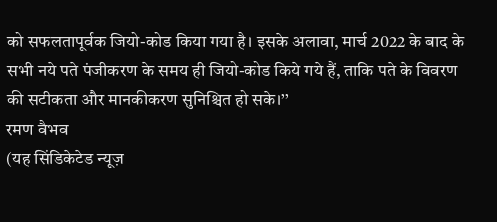को सफलतापूर्वक जियो-कोड किया गया है। इसके अलावा, मार्च 2022 के बाद के सभी नये पते पंजीकरण के समय ही जियो-कोड किये गये हैं, ताकि पते के विवरण की सटीकता और मानकीकरण सुनिश्चित हो सके।’’
रमण वैभव
(यह सिंडिकेटेड न्यूज़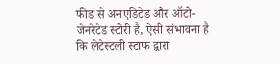फीड से अनएडिटेड और ऑटो-जेनरेटेड स्टोरी है, ऐसी संभावना है कि लेटेस्टली स्टाफ द्वारा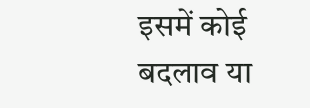इसमें कोई बदलाव या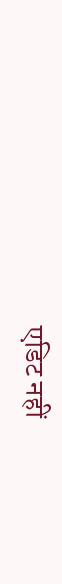एडिट नहीं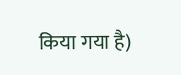किया गया है)